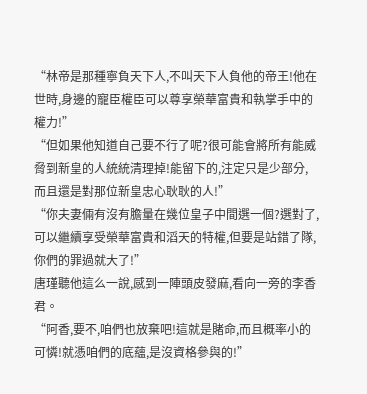“林帝是那種寧負天下人,不叫天下人負他的帝王!他在世時,身邊的寵臣權臣可以尊享榮華富貴和執掌手中的權力!”
“但如果他知道自己要不行了呢?很可能會將所有能威脅到新皇的人統統清理掉!能留下的,注定只是少部分,而且還是對那位新皇忠心耿耿的人!”
“你夫妻倆有沒有膽量在幾位皇子中間選一個?選對了,可以繼續享受榮華富貴和滔天的特權,但要是站錯了隊,你們的罪過就大了!”
唐瑾聽他這么一說,感到一陣頭皮發麻,看向一旁的李香君。
“阿香,要不,咱們也放棄吧!這就是賭命,而且概率小的可憐!就憑咱們的底蘊,是沒資格參與的!”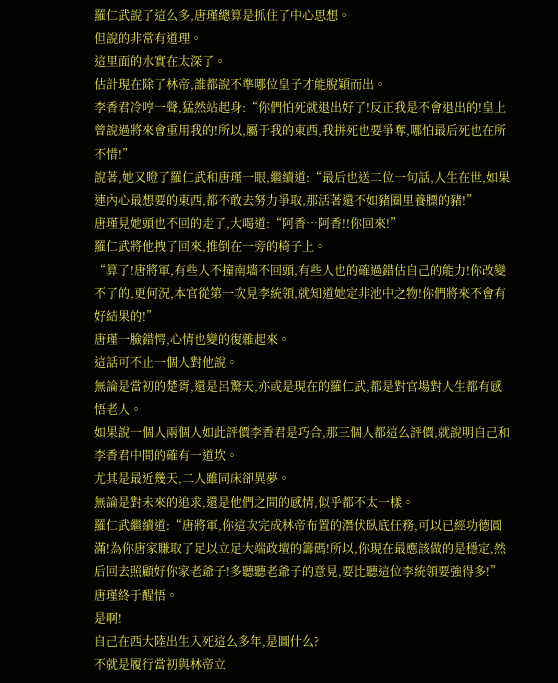羅仁武說了這么多,唐瑾總算是抓住了中心思想。
但說的非常有道理。
這里面的水實在太深了。
估計現在除了林帝,誰都說不準哪位皇子才能脫穎而出。
李香君冷哼一聲,猛然站起身:“你們怕死就退出好了!反正我是不會退出的!皇上曾說過將來會重用我的!所以,屬于我的東西,我拼死也要爭奪,哪怕最后死也在所不惜!”
說著,她又瞪了羅仁武和唐瑾一眼,繼續道:“最后也送二位一句話,人生在世,如果連內心最想要的東西,都不敢去努力爭取,那活著還不如豬圈里養膘的豬!”
唐瑾見她頭也不回的走了,大喝道:“阿香…阿香!!你回來!”
羅仁武將他拽了回來,推倒在一旁的椅子上。
“算了!唐將軍,有些人不撞南墻不回頭,有些人也的確過錯估自己的能力!你改變不了的,更何況,本官從第一次見李統領,就知道她定非池中之物!你們將來不會有好結果的!”
唐瑾一臉錯愕,心情也變的復雜起來。
這話可不止一個人對他說。
無論是當初的楚胥,還是呂驚天,亦或是現在的羅仁武,都是對官場對人生都有感悟老人。
如果說一個人兩個人如此評價李香君是巧合,那三個人都這么評價,就說明自己和李香君中間的確有一道坎。
尤其是最近幾天,二人雖同床卻異夢。
無論是對未來的追求,還是他們之間的感情,似乎都不太一樣。
羅仁武繼續道:“唐將軍,你這次完成林帝布置的潛伏臥底任務,可以已經功德圓滿!為你唐家賺取了足以立足大端政壇的籌碼!所以,你現在最應該做的是穩定,然后回去照顧好你家老爺子!多聽聽老爺子的意見,要比聽這位李統領要強得多!”
唐瑾終于醒悟。
是啊!
自己在西大陸出生入死這么多年,是圖什么?
不就是履行當初與林帝立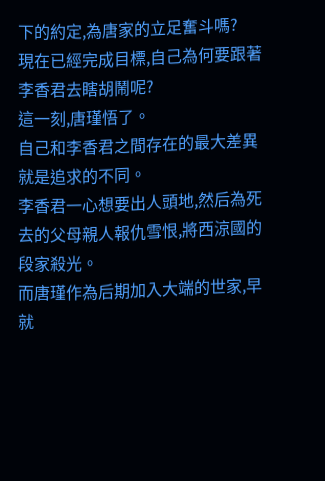下的約定,為唐家的立足奮斗嗎?
現在已經完成目標,自己為何要跟著李香君去瞎胡鬧呢?
這一刻,唐瑾悟了。
自己和李香君之間存在的最大差異就是追求的不同。
李香君一心想要出人頭地,然后為死去的父母親人報仇雪恨,將西涼國的段家殺光。
而唐瑾作為后期加入大端的世家,早就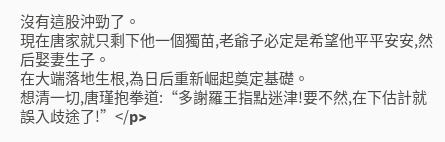沒有這股沖勁了。
現在唐家就只剩下他一個獨苗,老爺子必定是希望他平平安安,然后娶妻生子。
在大端落地生根,為日后重新崛起奠定基礎。
想清一切,唐瑾抱拳道:“多謝羅王指點迷津!要不然,在下估計就誤入歧途了!”</p>